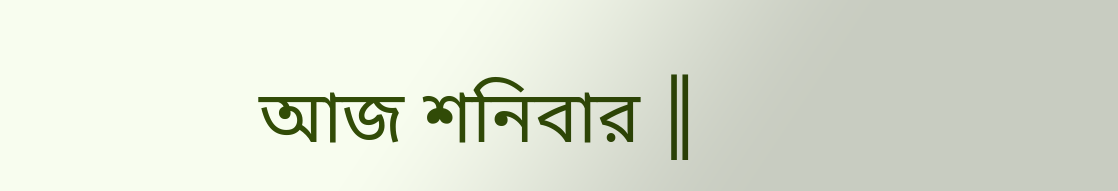আজ শনিবার ║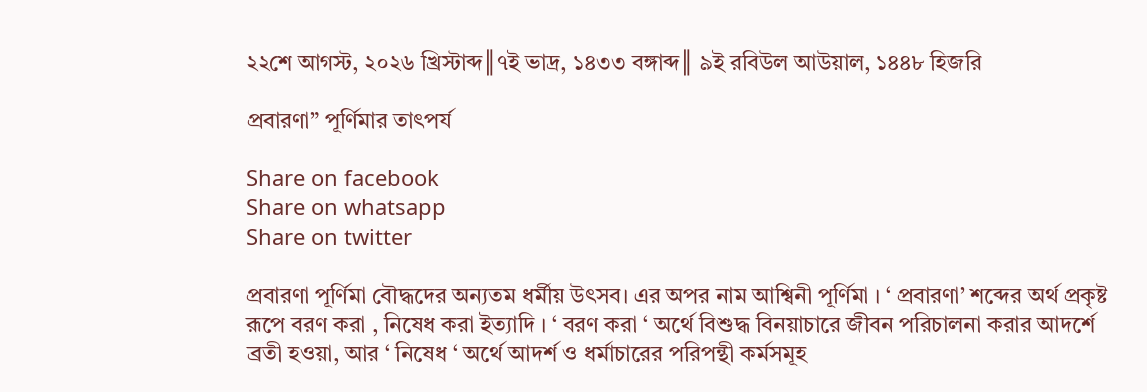২২শে আগস্ট, ২০২৬ খ্রিস্টাব্দ║৭ই ভাদ্র, ১৪৩৩ বঙ্গাব্দ║ ৯ই রবিউল আউয়াল, ১৪৪৮ হিজরি

প্রবারণা” পূর্ণিমার তাৎপর্য

Share on facebook
Share on whatsapp
Share on twitter

প্রবারণা পূর্ণিমা বৌদ্ধদের অন্যতম ধর্মীয় উৎসব। এর অপর নাম আশ্বিনী পূর্ণিমা । ‘ প্রবারণা’ শব্দের অর্থ প্রকৃষ্ট রূপে বরণ করা , নিষেধ করা ইত্যাদি । ‘ বরণ করা ‘ অর্থে বিশুদ্ধ বিনয়াচারে জীবন পরিচালনা করার আদর্শে ব্রতী হওয়া, আর ‘ নিষেধ ‘ অর্থে আদর্শ ও ধর্মাচারের পরিপন্থী কর্মসমূহ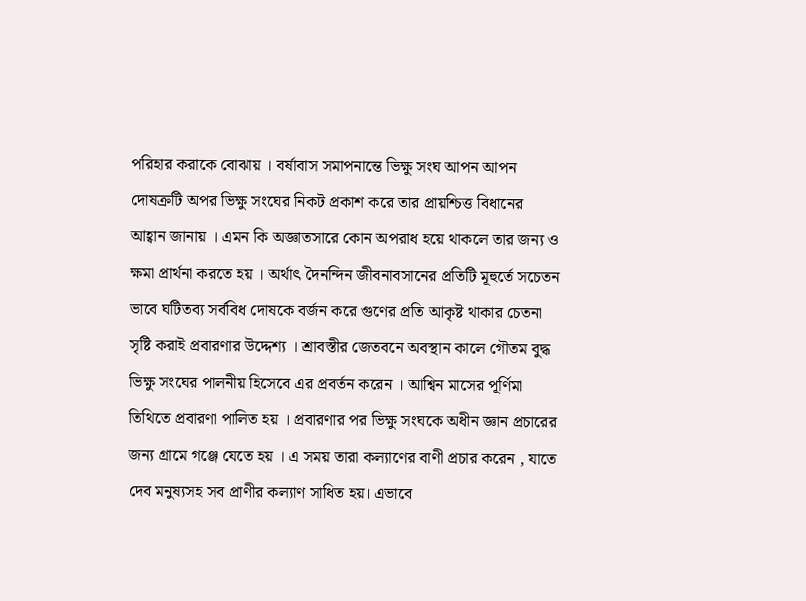পরিহার করাকে বোঝায় । বর্ষাবাস সমাপনান্তে ভিক্ষু সংঘ আপন আপন দোষক্রটি অপর ভিক্ষু সংঘের নিকট প্রকাশ করে তার প্রায়শ্চিত্ত বিধানের আহ্বান জানায় । এমন কি অজ্ঞাতসারে কোন অপরাধ হয়ে থাকলে তার জন্য ও ক্ষমা প্রার্থনা করতে হয় । অর্থাৎ দৈনন্দিন জীবনাবসানের প্রতিটি মূহুর্তে সচেতন ভাবে ঘটিতব্য সর্ববিধ দোষকে বর্জন করে গুণের প্রতি আকৃষ্ট থাকার চেতনা সৃষ্টি করাই প্রবারণার উদ্দেশ্য । শ্রাবস্তীর জেতবনে অবস্থান কালে গৌতম বুদ্ধ ভিক্ষু সংঘের পালনীয় হিসেবে এর প্রবর্তন করেন । আশ্বিন মাসের পূর্ণিমা তিথিতে প্রবারণা পালিত হয় । প্রবারণার পর ভিক্ষু সংঘকে অধীন জ্ঞান প্রচারের জন্য গ্রামে গঞ্জে যেতে হয় । এ সময় তারা কল্যাণের বাণী প্রচার করেন , যাতে দেব মনুষ্যসহ সব প্রাণীর কল্যাণ সাধিত হয়। এভাবে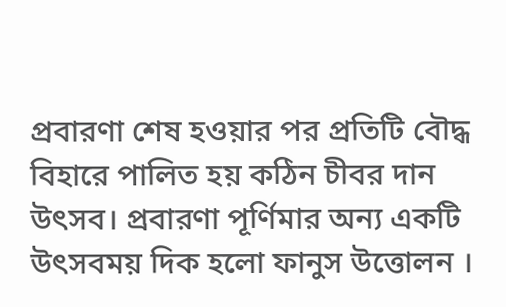প্রবারণা শেষ হওয়ার পর প্রতিটি বৌদ্ধ বিহারে পালিত হয় কঠিন চীবর দান উৎসব। প্রবারণা পূর্ণিমার অন্য একটি উৎসবময় দিক হলো ফানুস উত্তোলন ।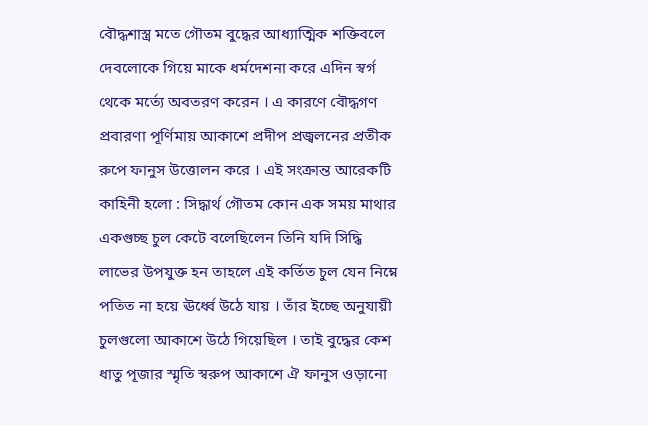বৌদ্ধশাস্ত্র মতে গৌতম বুদ্ধের আধ্যাত্মিক শক্তিবলে দেবলোকে গিয়ে মাকে ধর্মদেশনা করে এদিন স্বর্গ থেকে মর্ত্যে অবতরণ করেন । এ কারণে বৌদ্ধগণ প্রবারণা পূর্ণিমায় আকাশে প্রদীপ প্রজ্বলনের প্রতীক রুপে ফানুস উত্তোলন করে । এই সংক্রান্ত আরেকটি কাহিনী হলো : সিদ্ধার্থ গৌতম কোন এক সময় মাথার একগুচ্ছ চুল কেটে বলেছিলেন তিনি যদি সিদ্ধি লাভের উপযুক্ত হন তাহলে এই কর্তিত চুল যেন নিম্নে পতিত না হয়ে ঊর্ধ্বে উঠে যায় । তাঁর ইচ্ছে অনুযায়ী চুলগুলো আকাশে উঠে গিয়েছিল । তাই বুদ্ধের কেশ ধাতু পূজার স্মৃতি স্বরুপ আকাশে ঐ ফানুস ওড়ানো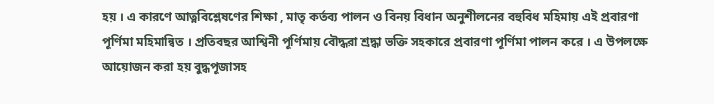হয় । এ কারণে আত্নবিশ্লেষণের শিক্ষা , মাতৃ কর্তব্য পালন ও বিনয় বিধান অনুশীলনের বহুবিধ মহিমায় এই প্রবারণা পূর্ণিমা মহিমান্বিত । প্রতিবছর আশ্বিনী পূর্ণিমায় বৌদ্ধরা শ্রদ্ধা ভক্তি সহকারে প্রবারণা পূর্ণিমা পালন করে । এ উপলক্ষে আয়োজন করা হয় বুদ্ধপূজাসহ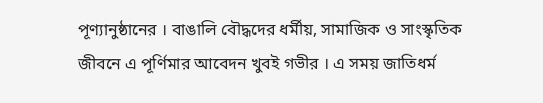পূণ্যানুষ্ঠানের । বাঙালি বৌদ্ধদের ধর্মীয়, সামাজিক ও সাংস্কৃতিক জীবনে এ পূর্ণিমার আবেদন খুবই গভীর । এ সময় জাতিধর্ম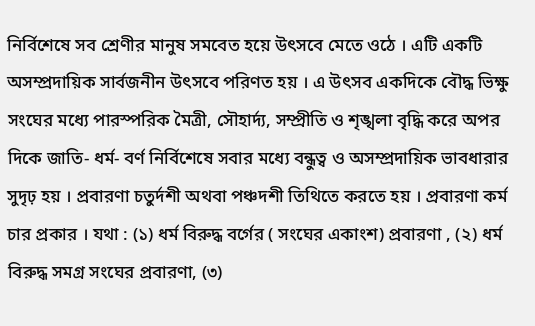নির্বিশেষে সব শ্রেণীর মানুষ সমবেত হয়ে উৎসবে মেতে ওঠে । এটি একটি অসম্প্রদায়িক সার্বজনীন উৎসবে পরিণত হয় । এ উৎসব একদিকে বৌদ্ধ ভিক্ষু সংঘের মধ্যে পারস্পরিক মৈত্রী, সৌহার্দ্য, সম্প্রীতি ও শৃঙ্খলা বৃদ্ধি করে অপর দিকে জাতি- ধর্ম- বর্ণ নির্বিশেষে সবার মধ্যে বন্ধুত্ব ও অসম্প্রদায়িক ভাবধারার সুদৃঢ় হয় । প্রবারণা চতুর্দশী অথবা পঞ্চদশী তিথিতে করতে হয় । প্রবারণা কর্ম চার প্রকার । যথা : (১) ধর্ম বিরুদ্ধ বর্গের ( সংঘের একাংশ) প্রবারণা , (২) ধর্ম বিরুদ্ধ সমগ্র সংঘের প্রবারণা, (৩)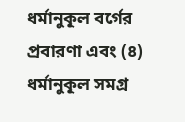ধর্মানুকূল বর্গের প্রবারণা এবং (৪) ধর্মানুকূল সমগ্র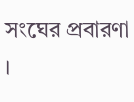সংঘের প্রবারণা ।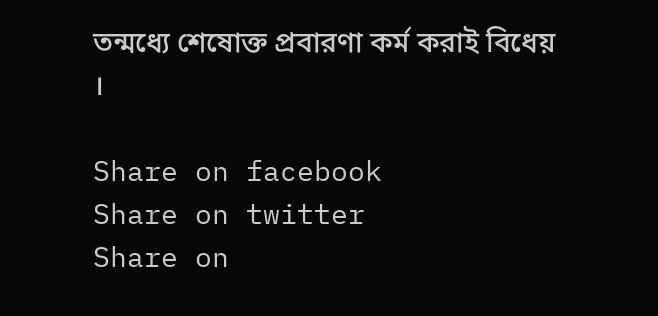তন্মধ্যে শেষোক্ত প্রবারণা কর্ম করাই বিধেয় ।

Share on facebook
Share on twitter
Share on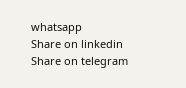whatsapp
Share on linkedin
Share on telegram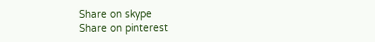Share on skype
Share on pinterest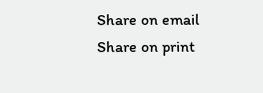Share on email
Share on print